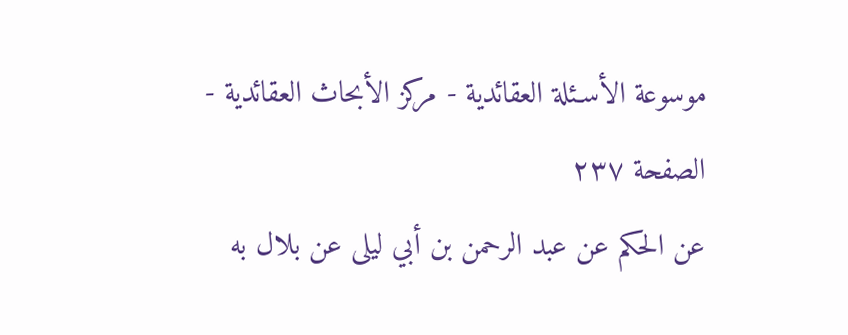موسوعة الأسـئلة العقائدية - مركز الأبحاث العقائدية - الصفحة ٢٣٧
عن الحكم عن عبد الرحمن بن أبي ليلى عن بلال به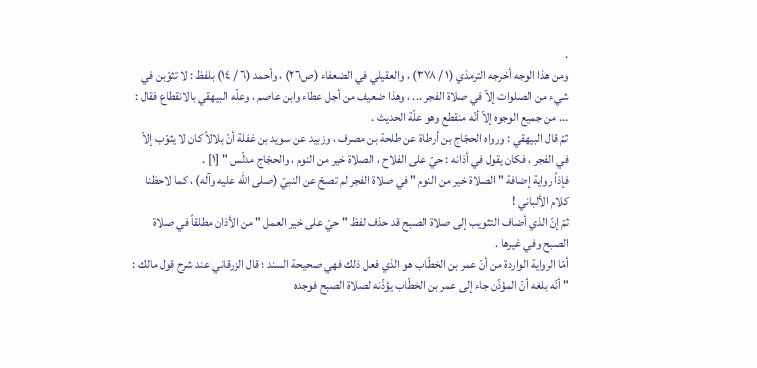.
ومن هذا الوجه أخرجه الترمذي (١ / ٣٧٨) ، والعقيلي في الضعفاء (ص٢٦) ، وأحمد (٦ / ١٤) بلفظ : لا تثوّبن في شيء من الصلوات إلاّ في صلاة الفجر ... ، وهذا ضعيف من أجل عطاء وابن عاصم ، وعلّه البيهقي بالانقطاع فقال : ... من جميع الوجوه إلاّ أنّه منقطع وهو علّة الحديث .
ثمّ قال البيهقي : ورواه الحجّاج بن أرطاة عن طلحة بن مصرف ، وزبيد عن سويد بن غفلة أنّ بلالاً كان لا يثوّب إلاّ في الفجر ، فكان يقول في أذانه : حيّ على الفلاح ، الصلاة خير من النوم ، والحجّاج مدلّس " [١] .
فإذاً رواية إضافة " الصلاة خير من النوم " في صلاة الفجر لم تصحّ عن النبيّ (صلى الله عليه وآله) ، كما لاحظنا كلام الألباني !
ثمّ إنّ الذي أضاف التثويب إلى صلاة الصبح قد حذف لفظ " حيّ على خير العمل " من الأذان مطلقاً في صلاة الصبح وفي غيرها .
أمّا الرواية الواردة من أنّ عمر بن الخطّاب هو الذي فعل ذلك فهي صحيحة السند ؛ قال الزرقاني عند شرح قول مالك : " أنّه بلغه أنّ المؤذّن جاء إلى عمر بن الخطّاب يؤذّنه لصلاة الصبح فوجده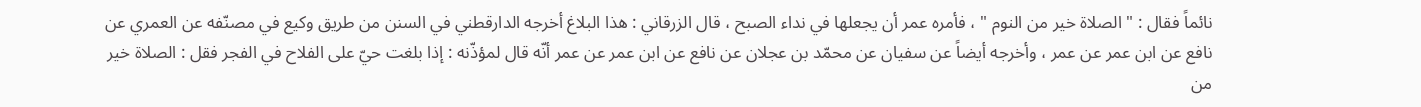نائماً فقال : " الصلاة خير من النوم " ، فأمره عمر أن يجعلها في نداء الصبح ، قال الزرقاني : هذا البلاغ أخرجه الدارقطني في السنن من طريق وكيع في مصنّفه عن العمري عن نافع عن ابن عمر عن عمر ، وأخرجه أيضاً عن سفيان عن محمّد بن عجلان عن نافع عن ابن عمر عن عمر أنّه قال لمؤذّنه : إذا بلغت حيّ على الفلاح في الفجر فقل : الصلاة خير من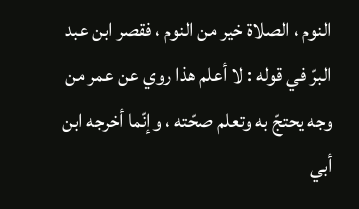النوم ، الصلاة خير من النوم ، فقصر ابن عبد البرّ في قوله : لا أعلم هذا روي عن عمر من وجه يحتجّ به وتعلم صحّته ، وإنّما أخرجه ابن أبي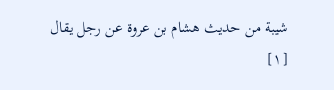شيبة من حديث هشام بن عروة عن رجل يقال
[١]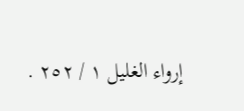إرواء الغليل ١ / ٢٥٢ .